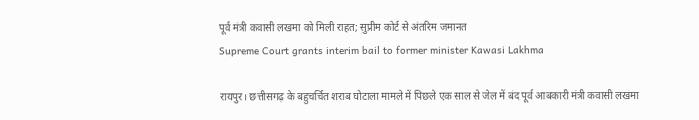पूर्व मंत्री कवासी लखमा को मिली राहत; सुप्रीम कोर्ट से अंतरिम जमानत
Supreme Court grants interim bail to former minister Kawasi Lakhma

रायपुर। छत्तीसगढ़ के बहुचर्चित शराब घोटाला मामले में पिछले एक साल से जेल में बंद पूर्व आबकारी मंत्री कवासी लखमा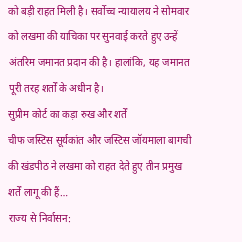को बड़ी राहत मिली है। सर्वोच्च न्यायालय ने सोमवार को लखमा की याचिका पर सुनवाई करते हुए उन्हें अंतरिम जमानत प्रदान की है। हालांकि, यह जमानत पूरी तरह शर्तों के अधीन है।
सुप्रीम कोर्ट का कड़ा रुख और शर्तें
चीफ जस्टिस सूर्यकांत और जस्टिस जॉयमाला बागची की खंडपीठ ने लखमा को राहत देते हुए तीन प्रमुख शर्तें लागू की हैं…
राज्य से निर्वासन: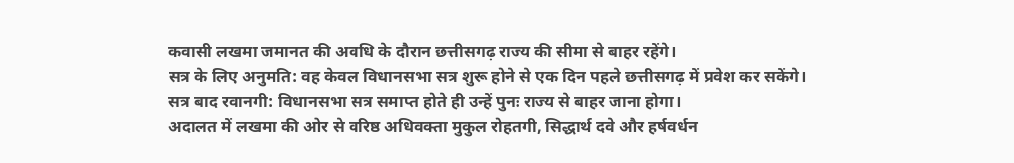कवासी लखमा जमानत की अवधि के दौरान छत्तीसगढ़ राज्य की सीमा से बाहर रहेंगे।
सत्र के लिए अनुमति: वह केवल विधानसभा सत्र शुरू होने से एक दिन पहले छत्तीसगढ़ में प्रवेश कर सकेंगे।
सत्र बाद रवानगी: विधानसभा सत्र समाप्त होते ही उन्हें पुनः राज्य से बाहर जाना होगा।
अदालत में लखमा की ओर से वरिष्ठ अधिवक्ता मुकुल रोहतगी, सिद्धार्थ दवे और हर्षवर्धन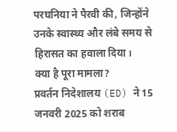परघनिया ने पैरवी की, जिन्होंने उनके स्वास्थ्य और लंबे समय से हिरासत का हवाला दिया।
क्या है पूरा मामला?
प्रवर्तन निदेशालय (ED) ने 15 जनवरी 2025 को शराब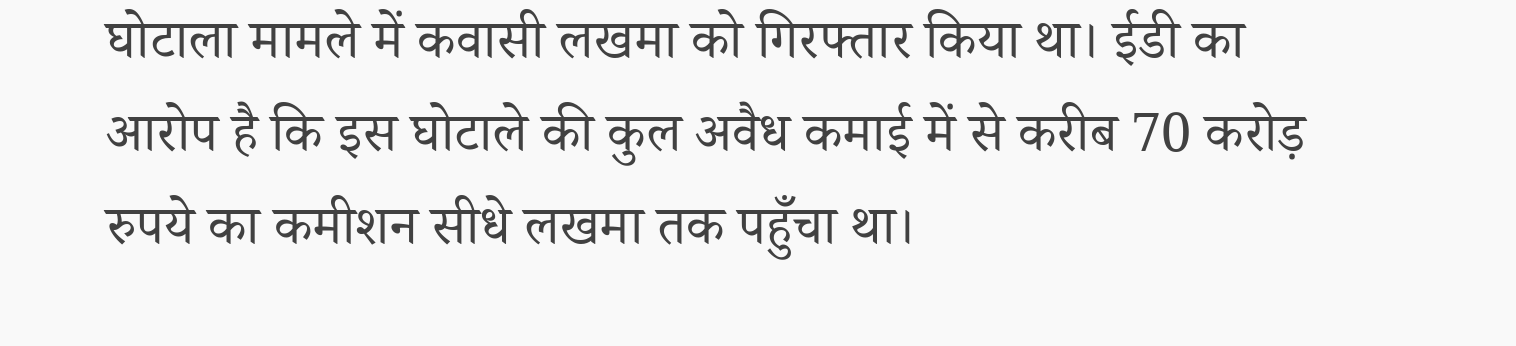घोटाला मामले में कवासी लखमा को गिरफ्तार किया था। ईडी का आरोप है कि इस घोटाले की कुल अवैध कमाई में से करीब 70 करोड़ रुपये का कमीशन सीधे लखमा तक पहुँचा था।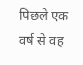पिछले एक वर्ष से वह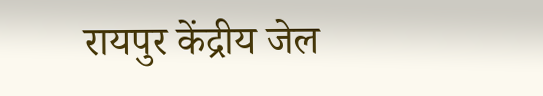रायपुर केंद्रीय जेल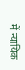में न्यायिक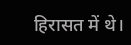हिरासत में थे।